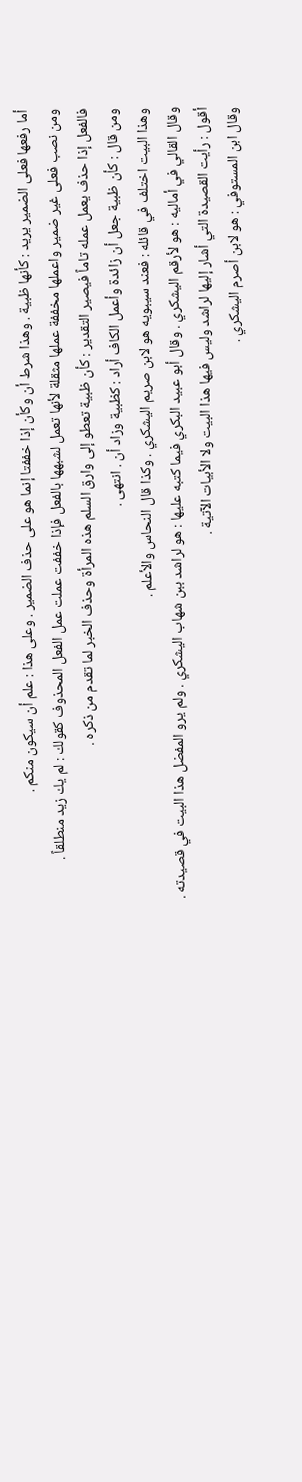أما رفعها فعلى الضمير يريد : كأنها ظبية . وهذا شرط أن وكأن إذا خففتا إنما هو على حذف الضمير . وعلى هذا : علم أن سيكون منكم .
ومن نصب فعلى غير ضمير واعملها مخففة عملها مثقلة لأنها تعمل لشبهها بالفعل فإذا خففت عملت عمل الفعل المحذوف كقولك : لم يك زيد منطلقاً .
فالفعل إذا حذف يعمل عمله تاماً فيصير التقدير : كأن ظبية تعطو إلى وارق السلم هذه المرأة وحذف الخبر لما تقدم من ذكره .
ومن قال : كأن ظبية جعل أن زائدة وأعمل الكاف أراد : كظبية وزاد أن . انتهى .
وهذا البيت اختلف في قائله : فعند سيبويه هو لابن صريم اليشكري . وكذا قال النحاس والأعلم .
وقال القالي في أماليه : هو لأرقم اليشكري . وقال أبو عبيد البكري فيما كتبه عليها : هو لراشد ببن شهاب اليشكري . ولم يرو المفضل هذا البيت في قصيدته .
أقول : رأيت القصيدة التي أشار إليها لراشد وليس فيها هذا البيت ولا الأبيات الآتية .
وقال ابن المستوفي : هو لابن أصرم اليشكري .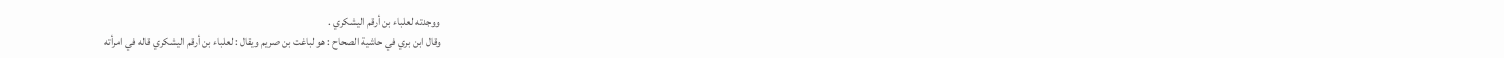ووجدته لعلباء بن أرقم اليشكري .
وقال ابن بري في حاشية الصحاح : هو لباغت بن صريم ويقال : لعلباء بن أرقم اليشكري قاله في امرأته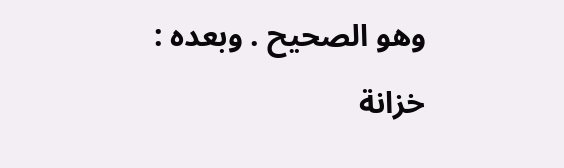وهو الصحيح . وبعده :
خزانة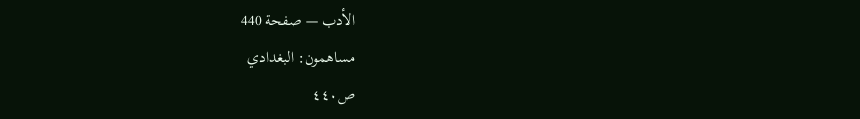الأدب — صفحة 440
مساهمون: البغدادي
ص٤٤٠